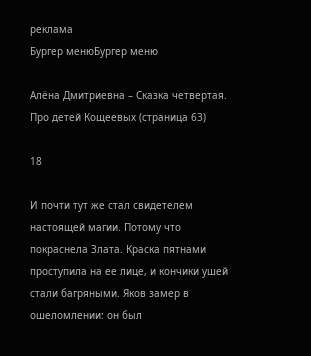реклама
Бургер менюБургер меню

Алёна Дмитриевна – Сказка четвертая. Про детей Кощеевых (страница 63)

18

И почти тут же стал свидетелем настоящей магии. Потому что покраснела Злата. Краска пятнами проступила на ее лице, и кончики ушей стали багряными. Яков замер в ошеломлении: он был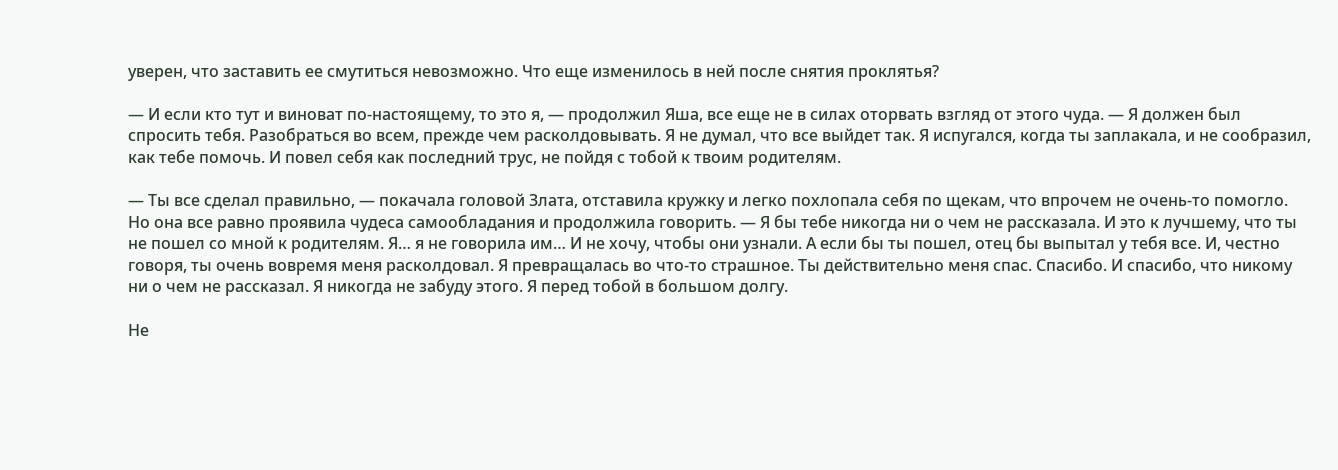уверен, что заставить ее смутиться невозможно. Что еще изменилось в ней после снятия проклятья?

— И если кто тут и виноват по-настоящему, то это я, — продолжил Яша, все еще не в силах оторвать взгляд от этого чуда. — Я должен был спросить тебя. Разобраться во всем, прежде чем расколдовывать. Я не думал, что все выйдет так. Я испугался, когда ты заплакала, и не сообразил, как тебе помочь. И повел себя как последний трус, не пойдя с тобой к твоим родителям.

— Ты все сделал правильно, — покачала головой Злата, отставила кружку и легко похлопала себя по щекам, что впрочем не очень-то помогло. Но она все равно проявила чудеса самообладания и продолжила говорить. — Я бы тебе никогда ни о чем не рассказала. И это к лучшему, что ты не пошел со мной к родителям. Я… я не говорила им… И не хочу, чтобы они узнали. А если бы ты пошел, отец бы выпытал у тебя все. И, честно говоря, ты очень вовремя меня расколдовал. Я превращалась во что-то страшное. Ты действительно меня спас. Спасибо. И спасибо, что никому ни о чем не рассказал. Я никогда не забуду этого. Я перед тобой в большом долгу.

Не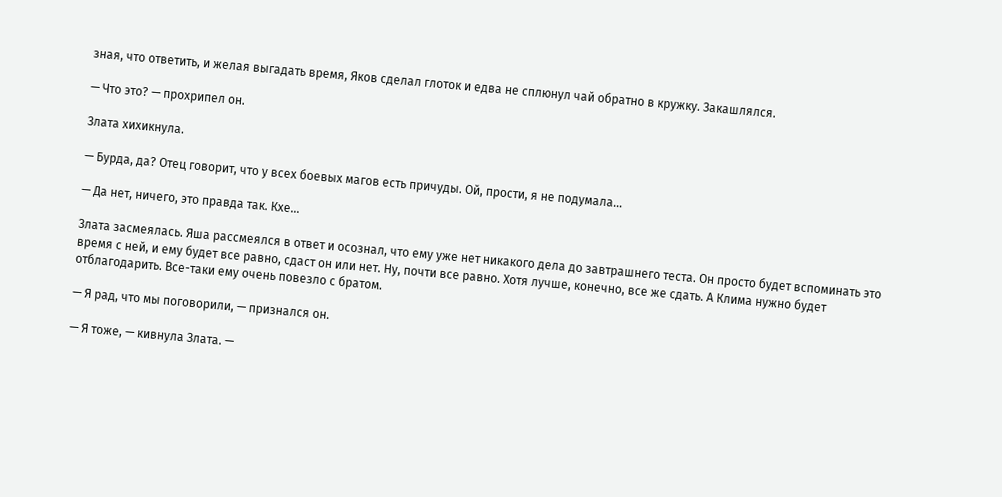зная, что ответить, и желая выгадать время, Яков сделал глоток и едва не сплюнул чай обратно в кружку. Закашлялся.

— Что это? — прохрипел он.

Злата хихикнула.

— Бурда, да? Отец говорит, что у всех боевых магов есть причуды. Ой, прости, я не подумала…

— Да нет, ничего, это правда так. Кхе…

Злата засмеялась. Яша рассмеялся в ответ и осознал, что ему уже нет никакого дела до завтрашнего теста. Он просто будет вспоминать это время с ней, и ему будет все равно, сдаст он или нет. Ну, почти все равно. Хотя лучше, конечно, все же сдать. А Клима нужно будет отблагодарить. Все-таки ему очень повезло с братом.

— Я рад, что мы поговорили, — признался он.

— Я тоже, — кивнула Злата. —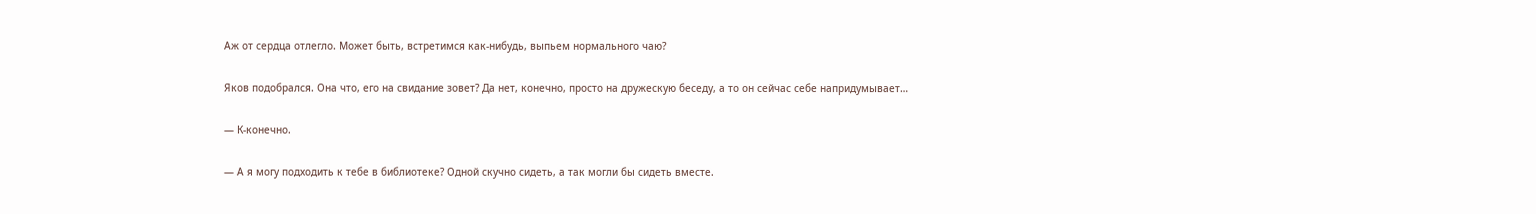Аж от сердца отлегло. Может быть, встретимся как-нибудь, выпьем нормального чаю?

Яков подобрался. Она что, его на свидание зовет? Да нет, конечно, просто на дружескую беседу, а то он сейчас себе напридумывает…

— К-конечно.

— А я могу подходить к тебе в библиотеке? Одной скучно сидеть, а так могли бы сидеть вместе.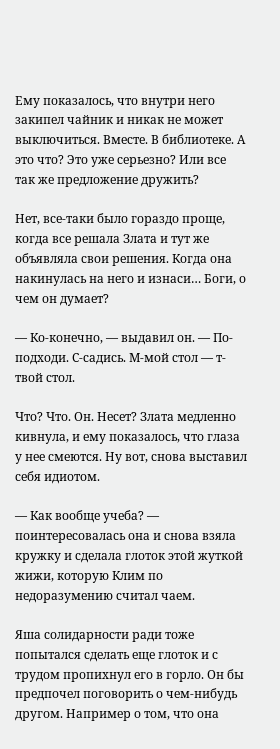Ему показалось, что внутри него закипел чайник и никак не может выключиться. Вместе. В библиотеке. А это что? Это уже серьезно? Или все так же предложение дружить?

Нет, все-таки было гораздо проще, когда все решала Злата и тут же объявляла свои решения. Когда она накинулась на него и изнаси… Боги, о чем он думает?

— Ко-конечно, — выдавил он. — По-подходи. С-садись. М-мой стол — т-твой стол.

Что? Что. Он. Несет? Злата медленно кивнула, и ему показалось, что глаза у нее смеются. Ну вот, снова выставил себя идиотом.

— Как вообще учеба? — поинтересовалась она и снова взяла кружку и сделала глоток этой жуткой жижи, которую Клим по недоразумению считал чаем.

Яша солидарности ради тоже попытался сделать еще глоток и с трудом пропихнул его в горло. Он бы предпочел поговорить о чем-нибудь другом. Например о том, что она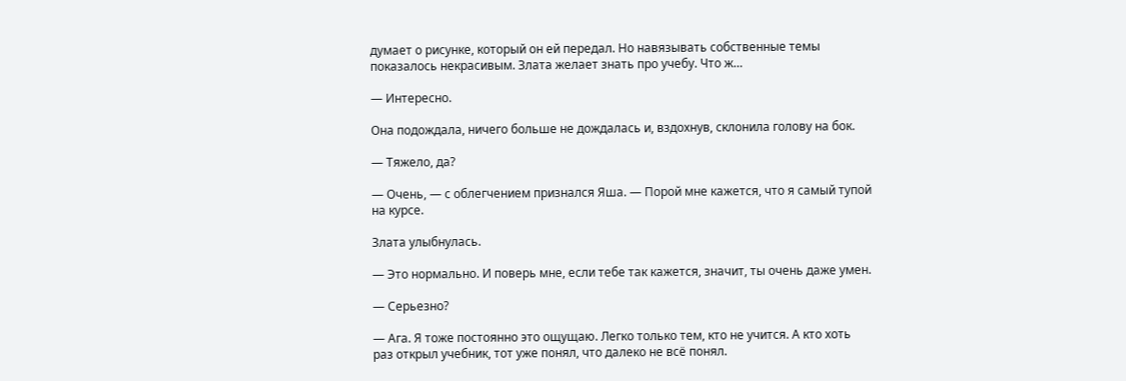думает о рисунке, который он ей передал. Но навязывать собственные темы показалось некрасивым. Злата желает знать про учебу. Что ж…

— Интересно.

Она подождала, ничего больше не дождалась и, вздохнув, склонила голову на бок.

— Тяжело, да?

— Очень, — с облегчением признался Яша. — Порой мне кажется, что я самый тупой на курсе.

Злата улыбнулась.

— Это нормально. И поверь мне, если тебе так кажется, значит, ты очень даже умен.

— Серьезно?

— Ага. Я тоже постоянно это ощущаю. Легко только тем, кто не учится. А кто хоть раз открыл учебник, тот уже понял, что далеко не всё понял.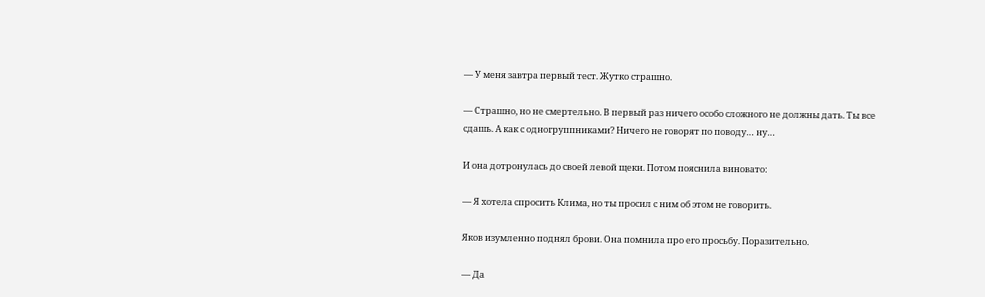— У меня завтра первый тест. Жутко страшно.

— Страшно, но не смертельно. В первый раз ничего особо сложного не должны дать. Ты все сдашь. А как с одногруппниками? Ничего не говорят по поводу… ну…

И она дотронулась до своей левой щеки. Потом пояснила виновато:

— Я хотела спросить Клима, но ты просил с ним об этом не говорить.

Яков изумленно поднял брови. Она помнила про его просьбу. Поразительно.

— Да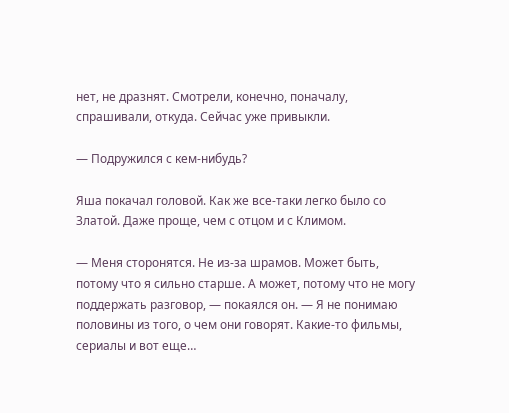нет, не дразнят. Смотрели, конечно, поначалу, спрашивали, откуда. Сейчас уже привыкли.

— Подружился с кем-нибудь?

Яша покачал головой. Как же все-таки легко было со Златой. Даже проще, чем с отцом и с Климом.

— Меня сторонятся. Не из-за шрамов. Может быть, потому что я сильно старше. А может, потому что не могу поддержать разговор, — покаялся он. — Я не понимаю половины из того, о чем они говорят. Какие-то фильмы, сериалы и вот еще…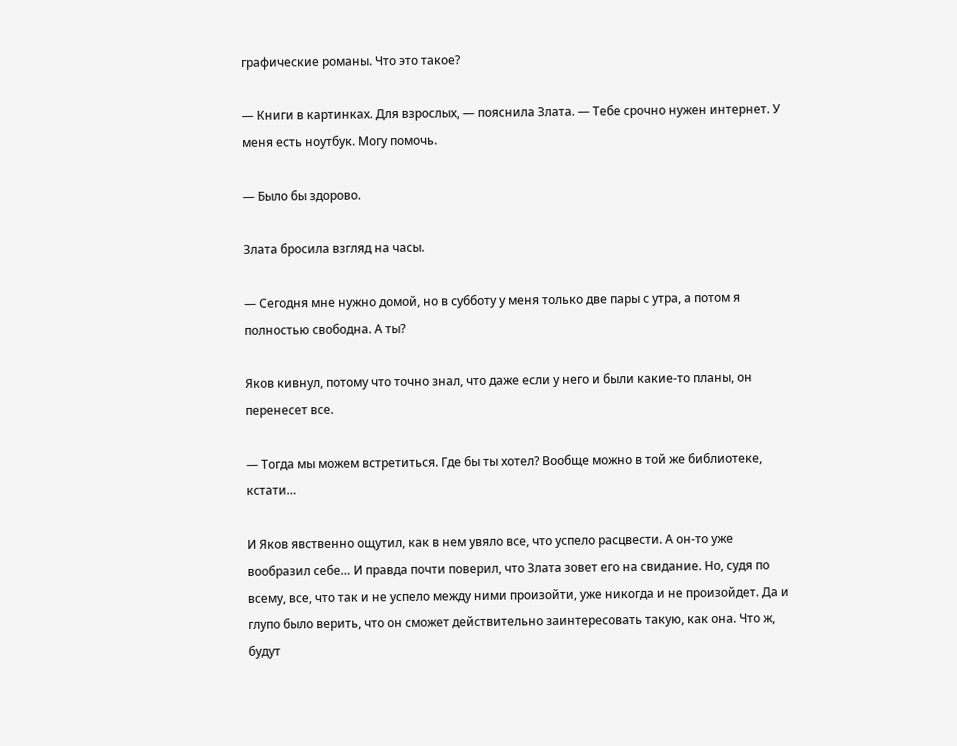графические романы. Что это такое?

— Книги в картинках. Для взрослых, — пояснила Злата. — Тебе срочно нужен интернет. У меня есть ноутбук. Могу помочь.

— Было бы здорово.

Злата бросила взгляд на часы.

— Сегодня мне нужно домой, но в субботу у меня только две пары с утра, а потом я полностью свободна. А ты?

Яков кивнул, потому что точно знал, что даже если у него и были какие-то планы, он перенесет все.

— Тогда мы можем встретиться. Где бы ты хотел? Вообще можно в той же библиотеке, кстати…

И Яков явственно ощутил, как в нем увяло все, что успело расцвести. А он-то уже вообразил себе… И правда почти поверил, что Злата зовет его на свидание. Но, судя по всему, все, что так и не успело между ними произойти, уже никогда и не произойдет. Да и глупо было верить, что он сможет действительно заинтересовать такую, как она. Что ж, будут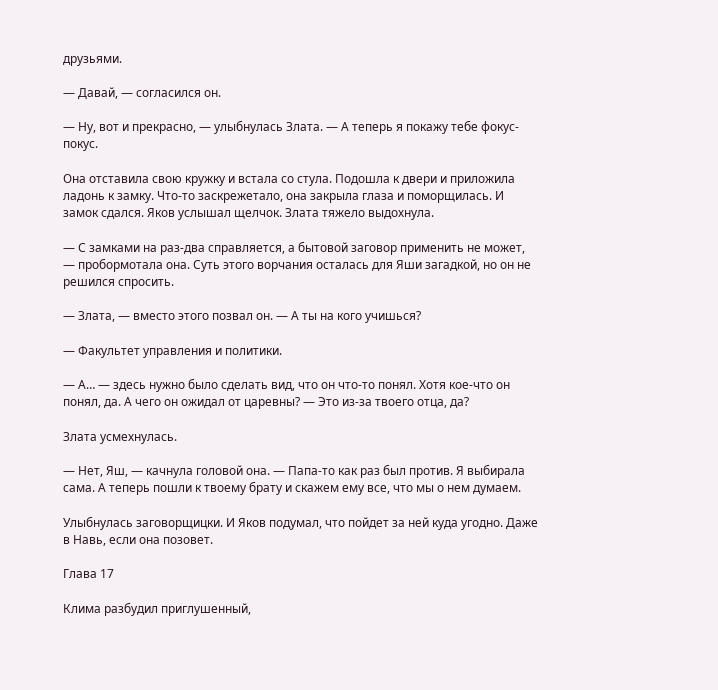друзьями.

— Давай, — согласился он.

— Ну, вот и прекрасно, — улыбнулась Злата. — А теперь я покажу тебе фокус-покус.

Она отставила свою кружку и встала со стула. Подошла к двери и приложила ладонь к замку. Что-то заскрежетало, она закрыла глаза и поморщилась. И замок сдался. Яков услышал щелчок. Злата тяжело выдохнула.

— С замками на раз-два справляется, а бытовой заговор применить не может, — пробормотала она. Суть этого ворчания осталась для Яши загадкой, но он не решился спросить.

— Злата, — вместо этого позвал он. — А ты на кого учишься?

— Факультет управления и политики.

— А… — здесь нужно было сделать вид, что он что-то понял. Хотя кое-что он понял, да. А чего он ожидал от царевны? — Это из-за твоего отца, да?

Злата усмехнулась.

— Нет, Яш, — качнула головой она. — Папа-то как раз был против. Я выбирала сама. А теперь пошли к твоему брату и скажем ему все, что мы о нем думаем.

Улыбнулась заговорщицки. И Яков подумал, что пойдет за ней куда угодно. Даже в Навь, если она позовет.

Глава 17

Клима разбудил приглушенный,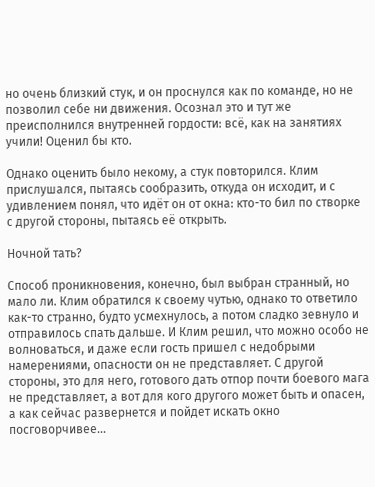но очень близкий стук, и он проснулся как по команде, но не позволил себе ни движения. Осознал это и тут же преисполнился внутренней гордости: всё, как на занятиях учили! Оценил бы кто.

Однако оценить было некому, а стук повторился. Клим прислушался, пытаясь сообразить, откуда он исходит, и с удивлением понял, что идёт он от окна: кто-то бил по створке с другой стороны, пытаясь её открыть.

Ночной тать?

Способ проникновения, конечно, был выбран странный, но мало ли. Клим обратился к своему чутью, однако то ответило как-то странно, будто усмехнулось, а потом сладко зевнуло и отправилось спать дальше. И Клим решил, что можно особо не волноваться, и даже если гость пришел с недобрыми намерениями, опасности он не представляет. С другой стороны, это для него, готового дать отпор почти боевого мага не представляет, а вот для кого другого может быть и опасен, а как сейчас развернется и пойдет искать окно посговорчивее…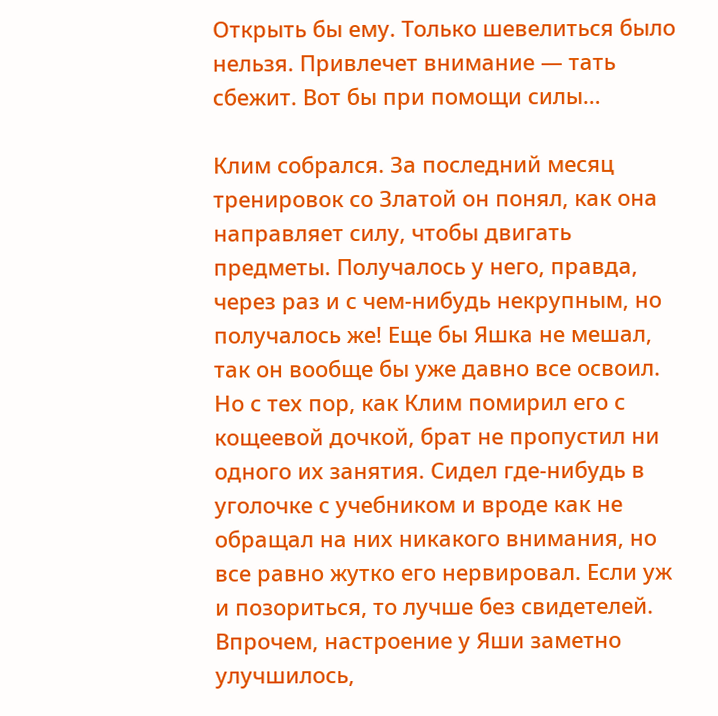Открыть бы ему. Только шевелиться было нельзя. Привлечет внимание — тать сбежит. Вот бы при помощи силы…

Клим собрался. За последний месяц тренировок со Златой он понял, как она направляет силу, чтобы двигать предметы. Получалось у него, правда, через раз и с чем-нибудь некрупным, но получалось же! Еще бы Яшка не мешал, так он вообще бы уже давно все освоил. Но с тех пор, как Клим помирил его с кощеевой дочкой, брат не пропустил ни одного их занятия. Сидел где-нибудь в уголочке с учебником и вроде как не обращал на них никакого внимания, но все равно жутко его нервировал. Если уж и позориться, то лучше без свидетелей. Впрочем, настроение у Яши заметно улучшилось,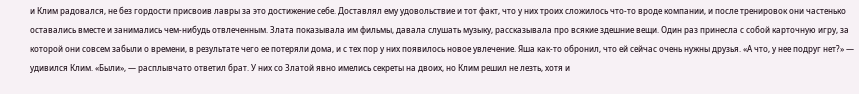и Клим радовался, не без гордости присвоив лавры за это достижение себе. Доставлял ему удовольствие и тот факт, что у них троих сложилось что-то вроде компании, и после тренировок они частенько оставались вместе и занимались чем-нибудь отвлеченным. Злата показывала им фильмы, давала слушать музыку, рассказывала про всякие здешние вещи. Один раз принесла с собой карточную игру, за которой они совсем забыли о времени, в результате чего ее потеряли дома, и с тех пор у них появилось новое увлечение. Яша как-то обронил, что ей сейчас очень нужны друзья. «А что, у нее подруг нет?» — удивился Клим. «Были», — расплывчато ответил брат. У них со Златой явно имелись секреты на двоих, но Клим решил не лезть, хотя и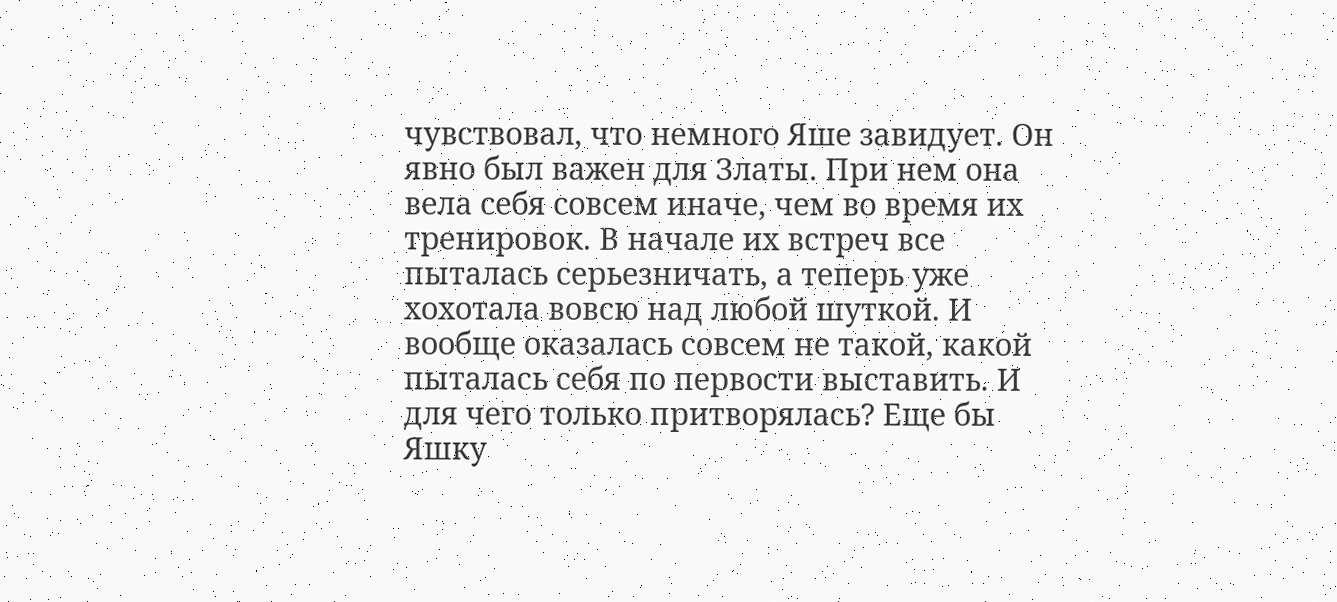чувствовал, что немного Яше завидует. Он явно был важен для Златы. При нем она вела себя совсем иначе, чем во время их тренировок. В начале их встреч все пыталась серьезничать, а теперь уже хохотала вовсю над любой шуткой. И вообще оказалась совсем не такой, какой пыталась себя по первости выставить. И для чего только притворялась? Еще бы Яшку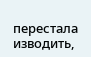перестала изводить,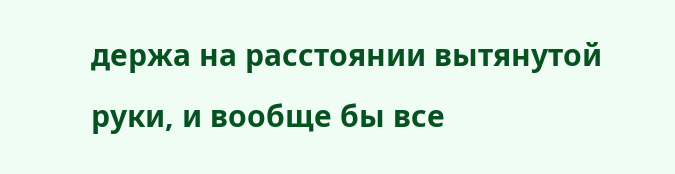держа на расстоянии вытянутой руки, и вообще бы все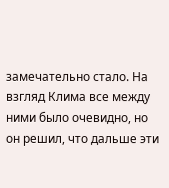замечательно стало. На взгляд Клима все между ними было очевидно, но он решил, что дальше эти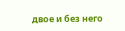двое и без него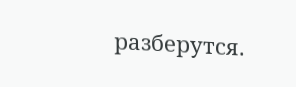разберутся.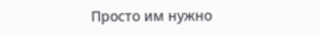Просто им нужно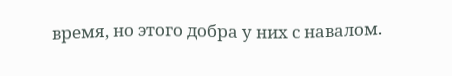время, но этого добра у них с навалом.